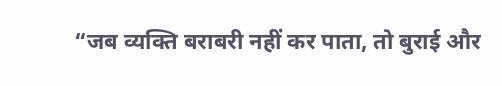“जब व्यक्ति बराबरी नहीं कर पाता, तो बुराई और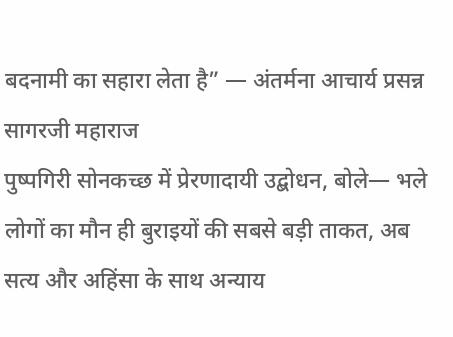बदनामी का सहारा लेता है” — अंतर्मना आचार्य प्रसन्न सागरजी महाराज
पुष्पगिरी सोनकच्छ में प्रेरणादायी उद्बोधन, बोले— भले लोगों का मौन ही बुराइयों की सबसे बड़ी ताकत, अब सत्य और अहिंसा के साथ अन्याय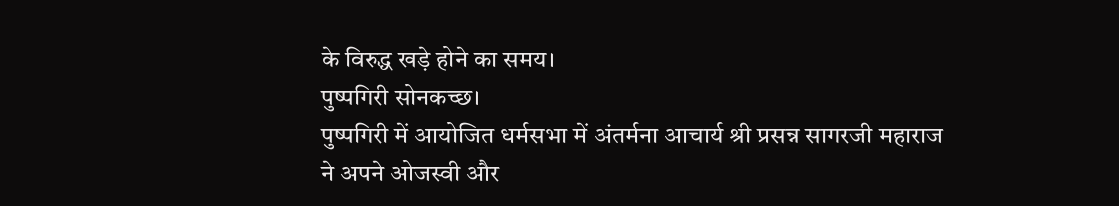के विरुद्ध खड़े होने का समय।
पुष्पगिरी सोनकच्छ।
पुष्पगिरी में आयोजित धर्मसभा में अंतर्मना आचार्य श्री प्रसन्न सागरजी महाराज ने अपने ओजस्वी और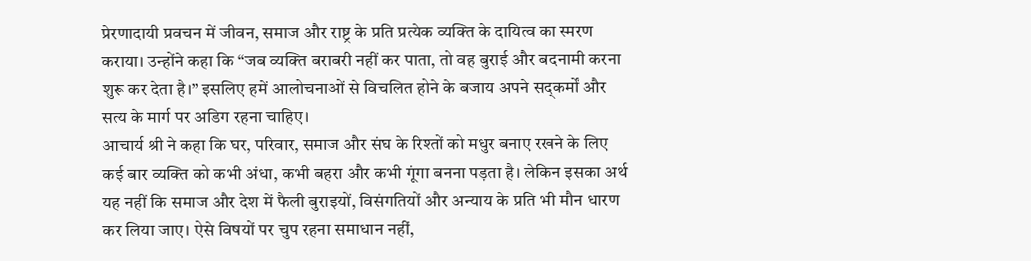प्रेरणादायी प्रवचन में जीवन, समाज और राष्ट्र के प्रति प्रत्येक व्यक्ति के दायित्व का स्मरण कराया। उन्होंने कहा कि “जब व्यक्ति बराबरी नहीं कर पाता, तो वह बुराई और बदनामी करना शुरू कर देता है।” इसलिए हमें आलोचनाओं से विचलित होने के बजाय अपने सद्कर्मों और सत्य के मार्ग पर अडिग रहना चाहिए।
आचार्य श्री ने कहा कि घर, परिवार, समाज और संघ के रिश्तों को मधुर बनाए रखने के लिए कई बार व्यक्ति को कभी अंधा, कभी बहरा और कभी गूंगा बनना पड़ता है। लेकिन इसका अर्थ यह नहीं कि समाज और देश में फैली बुराइयों, विसंगतियों और अन्याय के प्रति भी मौन धारण कर लिया जाए। ऐसे विषयों पर चुप रहना समाधान नहीं,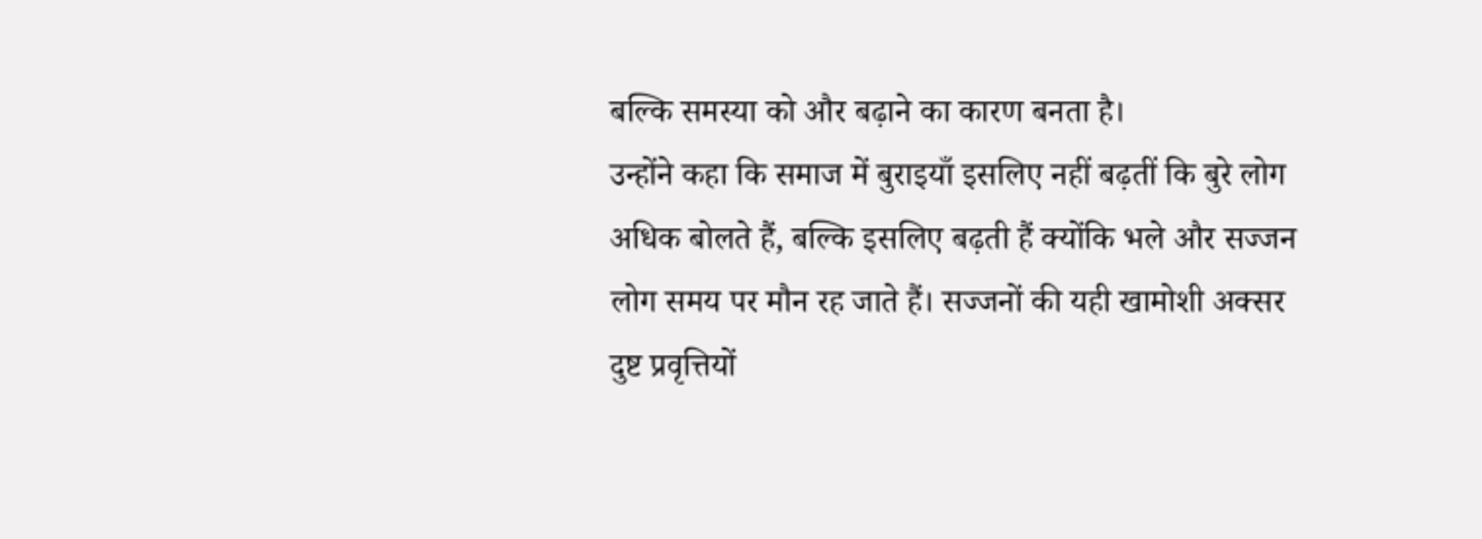बल्कि समस्या को और बढ़ाने का कारण बनता है।
उन्होंने कहा कि समाज में बुराइयाँ इसलिए नहीं बढ़तीं कि बुरे लोग अधिक बोलते हैं, बल्कि इसलिए बढ़ती हैं क्योंकि भले और सज्जन लोग समय पर मौन रह जाते हैं। सज्जनों की यही खामोशी अक्सर दुष्ट प्रवृत्तियों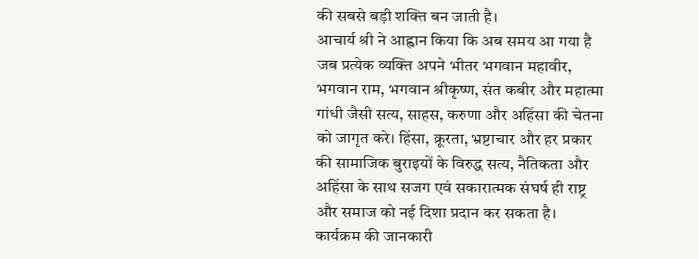की सबसे बड़ी शक्ति बन जाती है।
आचार्य श्री ने आह्वान किया कि अब समय आ गया है जब प्रत्येक व्यक्ति अपने भीतर भगवान महावीर, भगवान राम, भगवान श्रीकृष्ण, संत कबीर और महात्मा गांधी जैसी सत्य, साहस, करुणा और अहिंसा की चेतना को जागृत करे। हिंसा, क्रूरता, भ्रष्टाचार और हर प्रकार की सामाजिक बुराइयों के विरुद्ध सत्य, नैतिकता और अहिंसा के साथ सजग एवं सकारात्मक संघर्ष ही राष्ट्र और समाज को नई दिशा प्रदान कर सकता है।
कार्यक्रम की जानकारी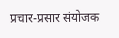प्रचार-प्रसार संयोजक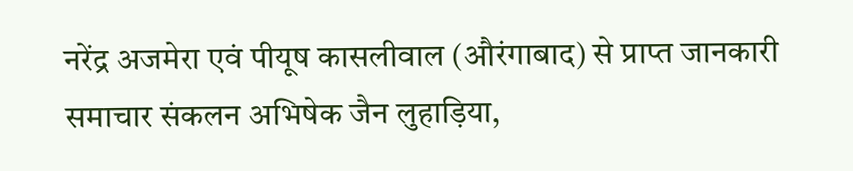नरेंद्र अजमेरा एवं पीयूष कासलीवाल (औरंगाबाद) से प्राप्त जानकारी
समाचार संकलन अभिषेक जैन लुहाड़िया,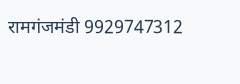रामगंजमंडी 9929747312